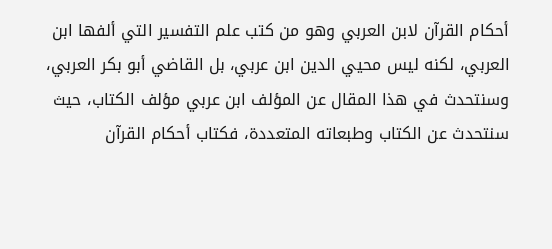أحكام القرآن لابن العربي وهو من كتب علم التفسير التي ألفها ابن العربي، لكنه ليس محيي الدين ابن عربي، بل القاضي أبو بكر العربي، وسنتحدث في هذا المقال عن المؤلف ابن عربي مؤلف الكتاب، حيث سنتحدث عن الكتاب وطبعاته المتعددة، فكتاب أحكام القرآن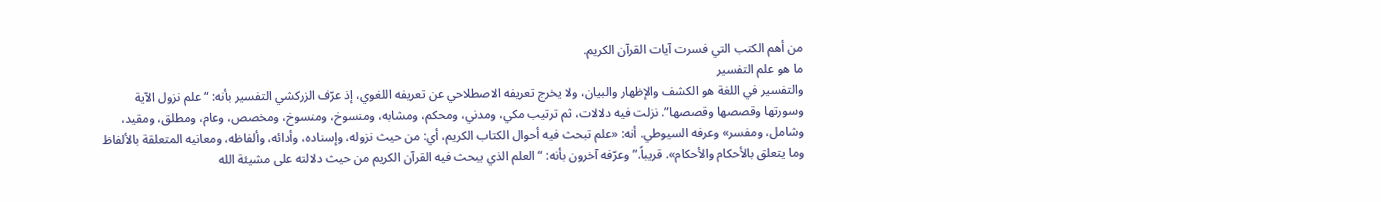من أهم الكتب التي فسرت آيات القرآن الكريم.
ما هو علم التفسير
والتفسير في اللغة هو الكشف والإظهار والبيان، ولا يخرج تعريفه الاصطلاحي عن تعريفه اللغوي، إذ عرّف الزركشي التفسير بأنه: “علم نزول الآية وسورتها وقصصها وقصصها”. نزلت فيه دلالات، ثم ترتيب مكي، ومدني، ومحكم، ومشابه، ومنسوخ، ومنسوخ، ومخصص، وعام، ومطلق، ومقيد، وشامل، ومفسر» وعرفه السيوطي. أنه: «علم تبحث فيه أحوال الكتاب الكريم، أي: من حيث نزوله، وإسناده، وأدائه، وألفاظه، ومعانيه المتعلقة بالألفاظ وما يتعلق بالأحكام والأحكام». قريباً.” وعرّفه آخرون بأنه: “العلم الذي يبحث فيه القرآن الكريم من حيث دلالته على مشيئة الله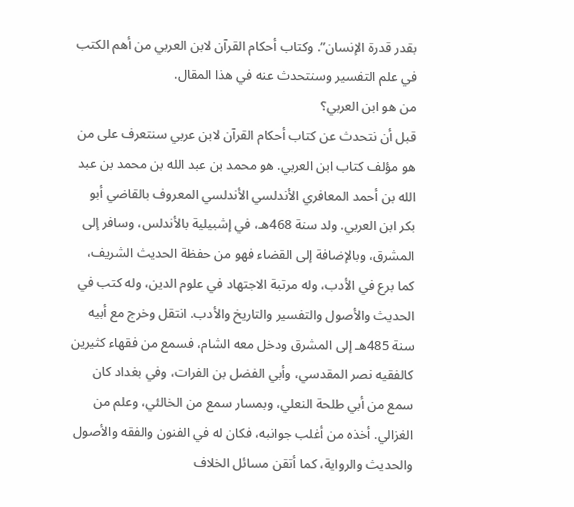بقدر قدرة الإنسان”. وكتاب أحكام القرآن لابن العربي من أهم الكتب في علم التفسير وسنتحدث عنه في هذا المقال.
من هو ابن العربي؟
قبل أن نتحدث عن كتاب أحكام القرآن لابن عربي سنتعرف على من هو مؤلف كتاب ابن العربي. هو محمد بن عبد الله بن محمد بن عبد الله بن أحمد المعافري الأندلسي الأندلسي المعروف بالقاضي أبو بكر ابن العربي. ولد سنة 468هـ، في إشبيلية بالأندلس، وسافر إلى المشرق، وبالإضافة إلى القضاء فهو من حفظة الحديث الشريف، كما برع في الأدب، وله مرتبة الاجتهاد في علوم الدين، وله كتب في الحديث والأصول والتفسير والتاريخ والأدب. انتقل وخرج مع أبيه سنة 485هـ إلى المشرق ودخل معه الشام، فسمع من فقهاء كثيرين كالفقيه نصر المقدسي، وأبي الفضل بن الفرات، وفي بغداد كان سمع من أبي طلحة النعلي، وبمسار سمع من الخالئي، وعلم من الغزالي. أخذه من أغلب جوانبه، فكان له في الفنون والفقه والأصول والحديث والرواية، كما أتقن مسائل الخلاف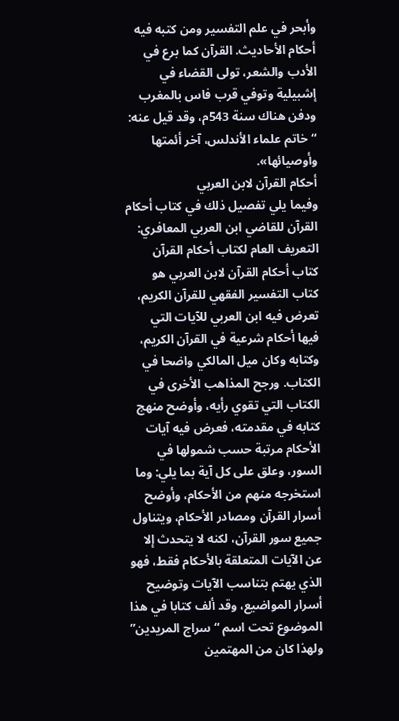وأبحر في علم التفسير ومن كتبه فيه أحكام الأحاديث. القرآن كما برع في الأدب والشعر، تولى القضاء في إشبيلية وتوفي قرب فاس بالمغرب ودفن هناك سنة 543م، وقد قيل عنه: “خاتم علماء الأندلس، آخر أئمتها وأوصيائها».
أحكام القرآن لابن العربي
وفيما يلي تفصيل ذلك في كتاب أحكام القرآن للقاضي ابن العربي المعافري:
التعريف العام لكتاب أحكام القرآن
كتاب أحكام القرآن لابن العربي هو كتاب التفسير الفقهي للقرآن الكريم، تعرض فيه ابن العربي للآيات التي فيها أحكام شرعية في القرآن الكريم، وكتابه وكان ميل المالكي واضحا في الكتاب. ورجح المذاهب الأخرى في الكتاب التي تقوي رأيه، وأوضح منهج كتابه في مقدمته، فعرض فيه آيات الأحكام مرتبة حسب شمولها في السور، وعلق على كل آية بما يلي: وما استخرجه منهم من الأحكام، وأوضح أسرار القرآن ومصادر الأحكام، ويتناول جميع سور القرآن، لكنه لا يتحدث إلا عن الآيات المتعلقة بالأحكام فقط، فهو الذي يهتم بتناسب الآيات وتوضيح أسرار المواضيع، وقد ألف كتابا في هذا الموضوع تحت اسم “سراج المريدين” ولهذا كان من المهتمين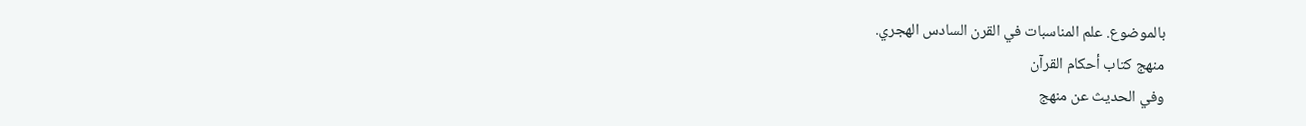بالموضوع. علم المناسبات في القرن السادس الهجري.
منهج كتاب أحكام القرآن
وفي الحديث عن منهج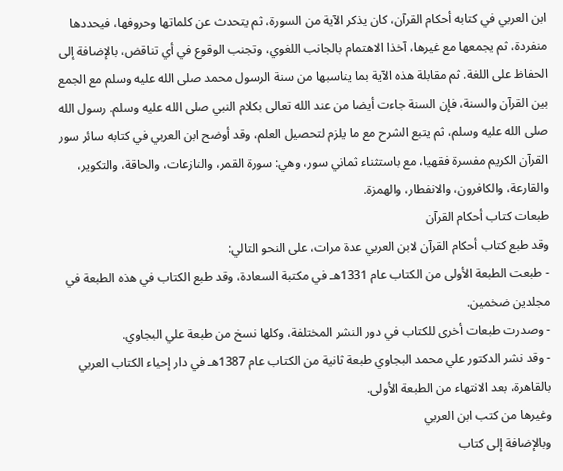ابن العربي في كتابه أحكام القرآن، كان يذكر الآية من السورة، ثم يتحدث عن كلماتها وحروفها، فيحددها منفردة، ثم يجمعها مع غيرها، آخذا الاهتمام بالجانب اللغوي، وتجنب الوقوع في أي تناقض، بالإضافة إلى الحفاظ على اللغة. ثم مقابلة هذه الآية بما يناسبها من سنة الرسول محمد صلى الله عليه وسلم مع الجمع بين القرآن والسنة، فإن السنة جاءت أيضا من عند الله تعالى بكلام النبي صلى الله عليه وسلم. رسول الله صلى الله عليه وسلم، ثم يتبع الشرح مع ما يلزم لتحصيل العلم، وقد أوضح ابن العربي في كتابه سائر سور القرآن الكريم مفسرة فقهيا، مع باستثناء ثماني سور، وهي: سورة القمر، والنازعات، والحاقة، والتكوير، والقارعة، والكافرون، والانفطار، والهمزة.
طبعات كتاب أحكام القرآن
وقد طبع كتاب أحكام القرآن لابن العربي عدة مرات، على النحو التالي:
- طبعت الطبعة الأولى من الكتاب عام 1331هـ في مكتبة السعادة، وقد طبع الكتاب في هذه الطبعة في مجلدين ضخمين.
- وصدرت طبعات أخرى للكتاب في دور النشر المختلفة، وكلها نسخ من طبعة علي البجاوي.
- وقد نشر الدكتور علي محمد البجاوي طبعة ثانية من الكتاب عام 1387هـ في دار إحياء الكتاب العربي بالقاهرة، بعد الانتهاء من الطبعة الأولى.
وغيرها من كتب ابن العربي
وبالإضافة إلى كتاب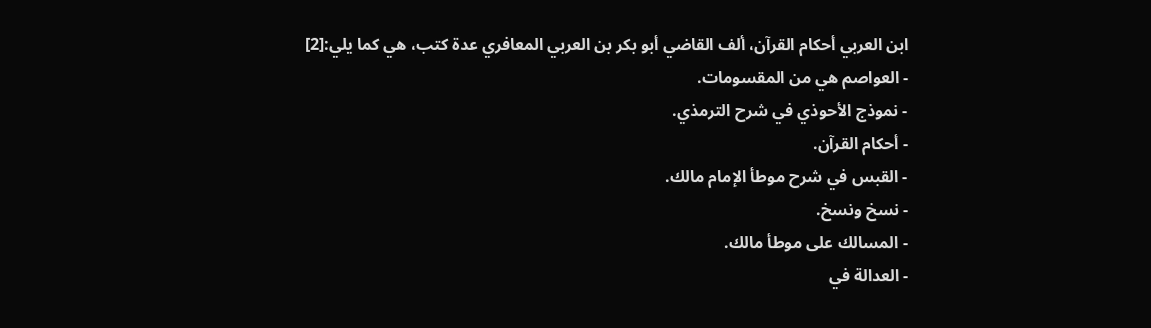ابن العربي أحكام القرآن، ألف القاضي أبو بكر بن العربي المعافري عدة كتب، هي كما يلي:[2]
- العواصم هي من المقسومات.
- نموذج الأحوذي في شرح الترمذي.
- أحكام القرآن.
- القبس في شرح موطأ الإمام مالك.
- نسخ ونسخ.
- المسالك على موطأ مالك.
- العدالة في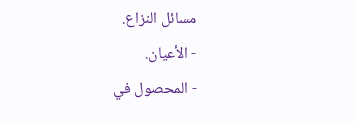مسائل النزاع.
- الأعيان.
- المحصول في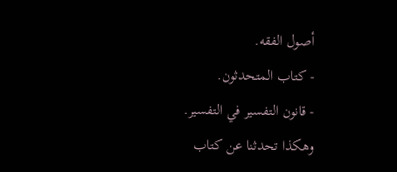أصول الفقه.
- كتاب المتحدثون.
- قانون التفسير في التفسير.
وهكذا تحدثنا عن كتاب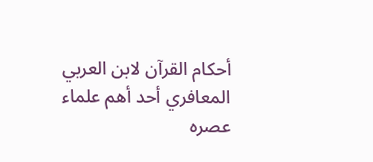أحكام القرآن لابن العربي المعافري أحد أهم علماء عصره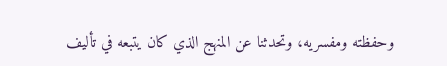وحفظته ومفسريه، وتحدثنا عن المنهج الذي كان يتبعه في تأليف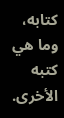كتابه، وما هي كتبه الأخرى.